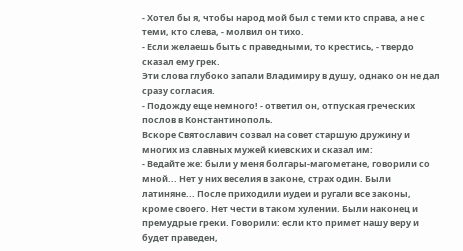- Хотел бы я, чтобы народ мой был с теми кто справа, а не с теми, кто слева, - молвил он тихо.
- Если желаешь быть с праведными, то крестись, - твердо сказал ему грек.
Эти слова глубоко запали Владимиру в душу, однако он не дал сразу согласия.
- Подожду еще немного! - ответил он, отпуская греческих послов в Константинополь.
Вскоре Святославич созвал на совет старшую дружину и многих из славных мужей киевских и сказал им:
- Ведайте же: были у меня болгары-магометане, говорили со мной... Нет у них веселия в законе, страх один. Были латиняне... После приходили иудеи и ругали все законы, кроме своего. Нет чести в таком хулении. Были наконец и премудрые греки. Говорили: если кто примет нашу веру и будет праведен,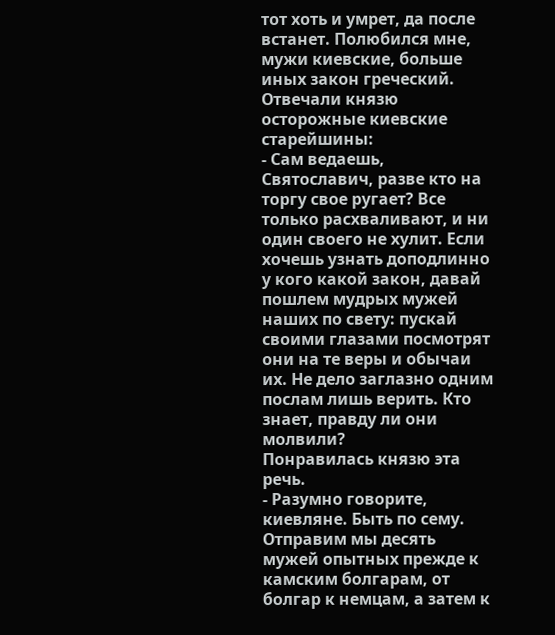тот хоть и умрет, да после встанет. Полюбился мне, мужи киевские, больше иных закон греческий.
Отвечали князю осторожные киевские старейшины:
- Сам ведаешь, Святославич, разве кто на торгу свое ругает? Все только расхваливают, и ни один своего не хулит. Если хочешь узнать доподлинно у кого какой закон, давай пошлем мудрых мужей наших по свету: пускай своими глазами посмотрят они на те веры и обычаи их. Не дело заглазно одним послам лишь верить. Кто знает, правду ли они молвили?
Понравилась князю эта речь.
- Разумно говорите, киевляне. Быть по сему. Отправим мы десять мужей опытных прежде к камским болгарам, от болгар к немцам, а затем к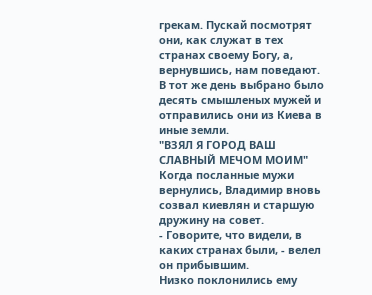грекам. Пускай посмотрят они, как служат в тех странах своему Богу, а, вернувшись, нам поведают.
В тот же день выбрано было десять смышленых мужей и отправились они из Киева в иные земли.
"ВЗЯЛ Я ГОРОД ВАШ СЛАВНЫЙ МЕЧОМ МОИМ"
Когда посланные мужи вернулись, Владимир вновь созвал киевлян и старшую дружину на совет.
- Говорите, что видели, в каких странах были, - велел он прибывшим.
Низко поклонились ему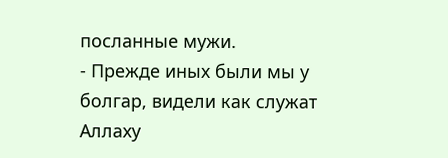посланные мужи.
- Прежде иных были мы у болгар, видели как служат Аллаху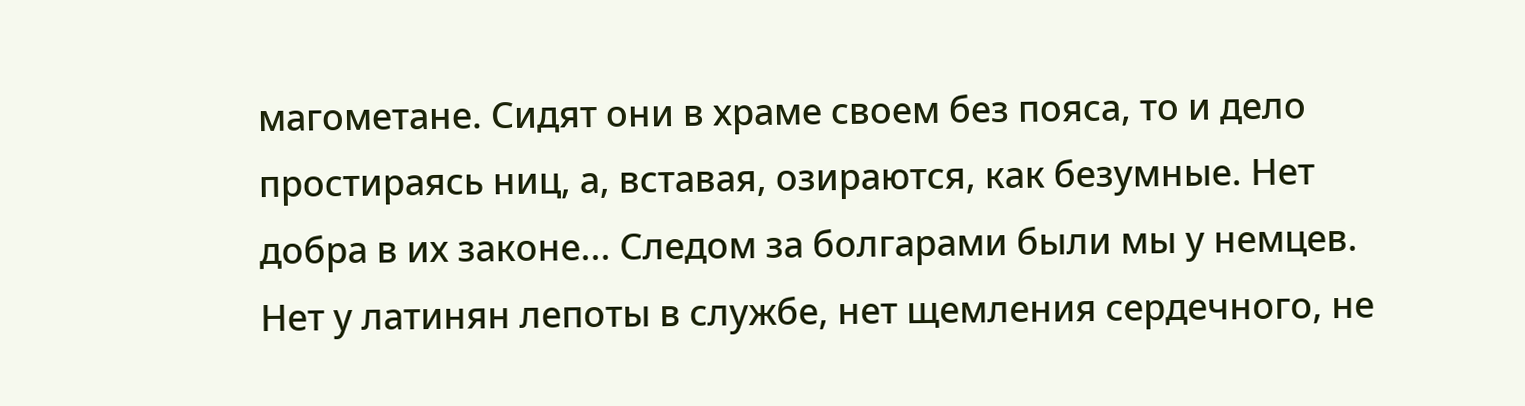магометане. Сидят они в храме своем без пояса, то и дело простираясь ниц, а, вставая, озираются, как безумные. Нет добра в их законе... Следом за болгарами были мы у немцев. Нет у латинян лепоты в службе, нет щемления сердечного, не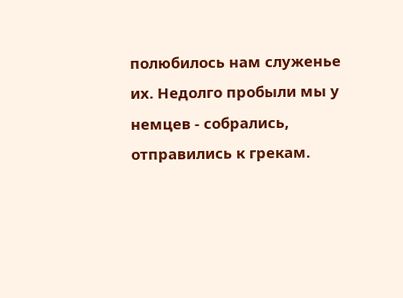полюбилось нам служенье их. Недолго пробыли мы у немцев - собрались, отправились к грекам.